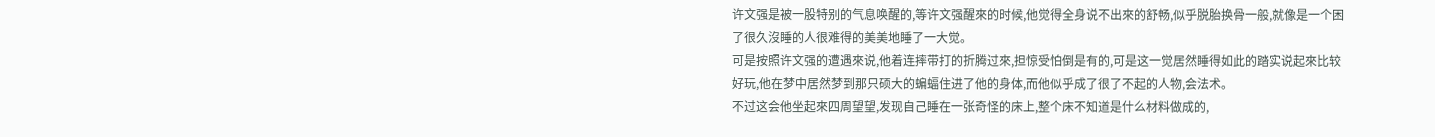许文强是被一股特别的气息唤醒的,等许文强醒來的时候,他觉得全身说不出來的舒畅,似乎脱胎换骨一般,就像是一个困了很久沒睡的人很难得的美美地睡了一大觉。
可是按照许文强的遭遇來说,他着连摔带打的折腾过來,担惊受怕倒是有的,可是这一觉居然睡得如此的踏实说起來比较好玩,他在梦中居然梦到那只硕大的蝙蝠住进了他的身体,而他似乎成了很了不起的人物,会法术。
不过这会他坐起來四周望望,发现自己睡在一张奇怪的床上,整个床不知道是什么材料做成的,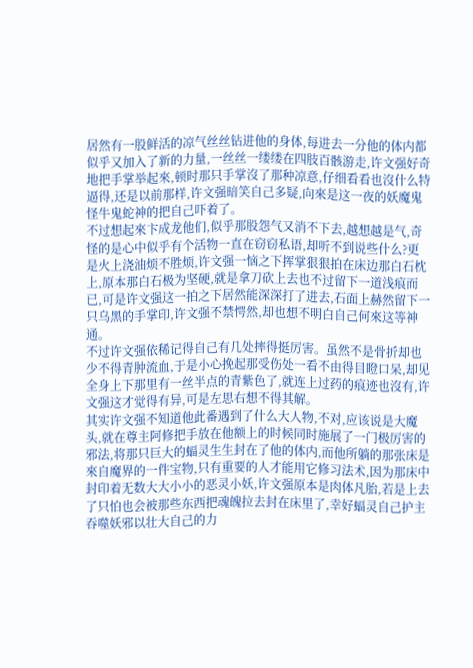居然有一股鲜活的凉气丝丝钻进他的身体,每进去一分他的体内都似乎又加入了新的力量,一丝丝一缕缕在四肢百骸游走,许文强好奇地把手掌举起來,顿时那只手掌沒了那种凉意,仔细看看也沒什么特逼得,还是以前那样,许文强暗笑自己多疑,向來是这一夜的妖魔鬼怪牛鬼蛇神的把自己吓着了。
不过想起來卞成龙他们,似乎那股怨气又消不下去,越想越是气,奇怪的是心中似乎有个活物一直在窃窃私语,却听不到说些什么?更是火上浇油烦不胜烦,许文强一恼之下挥掌狠狠拍在床边那白石枕上,原本那白石极为坚硬,就是拿刀砍上去也不过留下一道浅痕而已,可是许文强这一拍之下居然能深深打了进去,石面上赫然留下一只乌黑的手掌印,许文强不禁愕然,却也想不明白自己何來这等神通。
不过许文强依稀记得自己有几处摔得挺厉害。虽然不是骨折却也少不得青肿流血,于是小心挽起那受伤处一看不由得目瞪口呆,却见全身上下那里有一丝半点的青紫色了,就连上过药的痕迹也沒有,许文强这才觉得有异,可是左思右想不得其解。
其实许文强不知道他此番遇到了什么大人物,不对,应该说是大魔头,就在尊主阿修把手放在他额上的时候同时施展了一门极厉害的邪法,将那只巨大的蝠灵生生封在了他的体内,而他所躺的那张床是來自魔界的一件宝物,只有重要的人才能用它修习法术,因为那床中封印着无数大大小小的恶灵小妖,许文强原本是肉体凡胎,若是上去了只怕也会被那些东西把魂魄拉去封在床里了,幸好蝠灵自己护主吞噬妖邪以壮大自己的力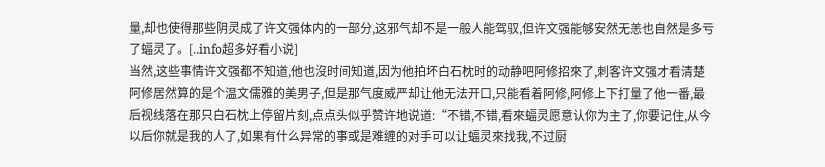量,却也使得那些阴灵成了许文强体内的一部分,这邪气却不是一般人能驾驭,但许文强能够安然无恙也自然是多亏了蝠灵了。[..info超多好看小说]
当然,这些事情许文强都不知道,他也沒时间知道,因为他拍坏白石枕时的动静吧阿修招來了,刺客许文强才看清楚阿修居然算的是个温文儒雅的美男子,但是那气度威严却让他无法开口,只能看着阿修,阿修上下打量了他一番,最后视线落在那只白石枕上停留片刻,点点头似乎赞许地说道:“不错,不错,看來蝠灵愿意认你为主了,你要记住,从今以后你就是我的人了,如果有什么异常的事或是难缠的对手可以让蝠灵來找我,不过厨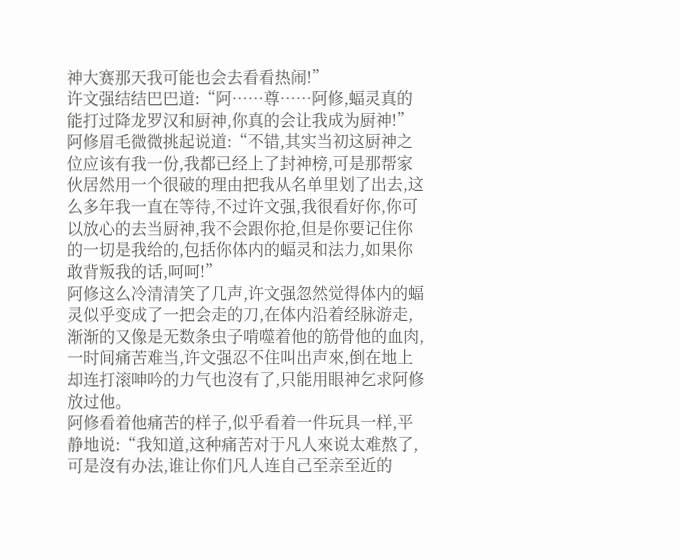神大赛那天我可能也会去看看热闹!”
许文强结结巴巴道:“阿……尊……阿修,蝠灵真的能打过降龙罗汉和厨神,你真的会让我成为厨神!”阿修眉毛微微挑起说道:“不错,其实当初这厨神之位应该有我一份,我都已经上了封神榜,可是那帮家伙居然用一个很破的理由把我从名单里划了出去,这么多年我一直在等待,不过许文强,我很看好你,你可以放心的去当厨神,我不会跟你抢,但是你要记住你的一切是我给的,包括你体内的蝠灵和法力,如果你敢背叛我的话,呵呵!”
阿修这么冷清清笑了几声,许文强忽然觉得体内的蝠灵似乎变成了一把会走的刀,在体内沿着经脉游走,渐渐的又像是无数条虫子啃噬着他的筋骨他的血肉,一时间痛苦难当,许文强忍不住叫出声來,倒在地上却连打滚呻吟的力气也沒有了,只能用眼神乞求阿修放过他。
阿修看着他痛苦的样子,似乎看着一件玩具一样,平静地说:“我知道,这种痛苦对于凡人來说太难熬了,可是沒有办法,谁让你们凡人连自己至亲至近的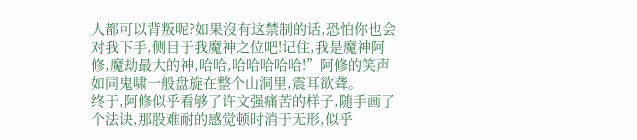人都可以背叛呢?如果沒有这禁制的话,恐怕你也会对我下手,侧目于我魔神之位吧!记住,我是魔神阿修,魔劫最大的神,哈哈,哈哈哈哈哈!”阿修的笑声如同鬼啸一般盘旋在整个山洞里,震耳欲聋。
终于,阿修似乎看够了许文强痛苦的样子,随手画了个法诀,那股难耐的感觉顿时消于无形,似乎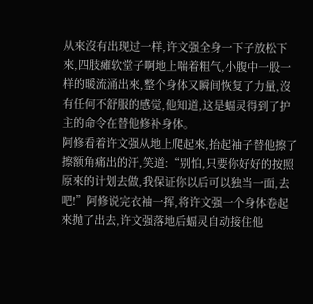从來沒有出现过一样,许文强全身一下子放松下來,四肢瘫软堂子啊地上喘着粗气,小腹中一股一样的暖流涌出來,整个身体又瞬间恢复了力量,沒有任何不舒服的感觉,他知道,这是蝠灵得到了护主的命令在替他修补身体。
阿修看着许文强从地上爬起來,抬起袖子替他擦了擦额角痛出的汗,笑道:“别怕,只要你好好的按照原來的计划去做,我保证你以后可以独当一面,去吧!”阿修说完衣袖一挥,将许文强一个身体卷起來抛了出去,许文强落地后蝠灵自动接住他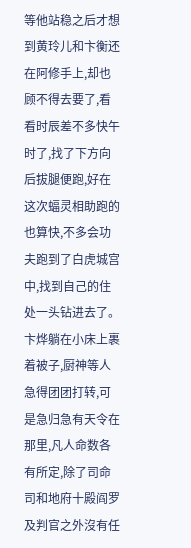等他站稳之后才想到黄玲儿和卞衡还在阿修手上,却也顾不得去要了,看看时辰差不多快午时了,找了下方向后拔腿便跑,好在这次蝠灵相助跑的也算快,不多会功夫跑到了白虎城宫中,找到自己的住处一头钻进去了。
卞烨躺在小床上裹着被子,厨神等人急得团团打转,可是急归急有天令在那里,凡人命数各有所定,除了司命司和地府十殿阎罗及判官之外沒有任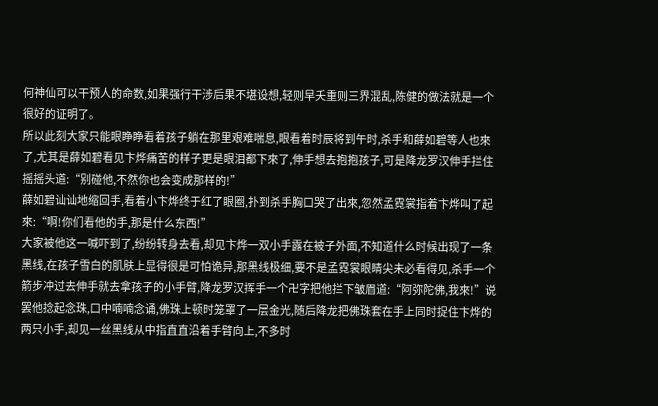何神仙可以干预人的命数,如果强行干涉后果不堪设想,轻则早夭重则三界混乱,陈健的做法就是一个很好的证明了。
所以此刻大家只能眼睁睁看着孩子躺在那里艰难喘息,眼看着时辰将到午时,杀手和薛如碧等人也來了,尤其是薛如碧看见卞烨痛苦的样子更是眼泪都下來了,伸手想去抱抱孩子,可是降龙罗汉伸手拦住摇摇头道:“别碰他,不然你也会变成那样的!”
薛如碧讪讪地缩回手,看着小卞烨终于红了眼圈,扑到杀手胸口哭了出來,忽然孟霓裳指着卞烨叫了起來:“啊!你们看他的手,那是什么东西!”
大家被他这一喊吓到了,纷纷转身去看,却见卞烨一双小手露在被子外面,不知道什么时候出现了一条黑线,在孩子雪白的肌肤上显得很是可怕诡异,那黑线极细,要不是孟霓裳眼睛尖未必看得见,杀手一个箭步冲过去伸手就去拿孩子的小手臂,降龙罗汉挥手一个卍字把他拦下皱眉道:“阿弥陀佛,我來!”说罢他捻起念珠,口中喃喃念诵,佛珠上顿时笼罩了一层金光,随后降龙把佛珠套在手上同时捉住卞烨的两只小手,却见一丝黑线从中指直直沿着手臂向上,不多时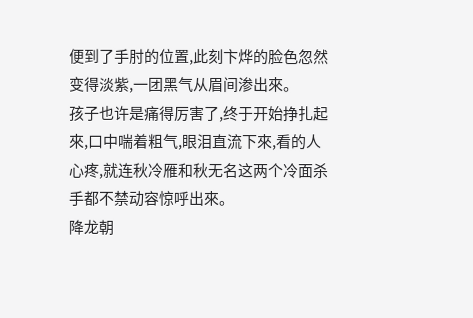便到了手肘的位置,此刻卞烨的脸色忽然变得淡紫,一团黑气从眉间渗出來。
孩子也许是痛得厉害了,终于开始挣扎起來,口中喘着粗气,眼泪直流下來,看的人心疼,就连秋冷雁和秋无名这两个冷面杀手都不禁动容惊呼出來。
降龙朝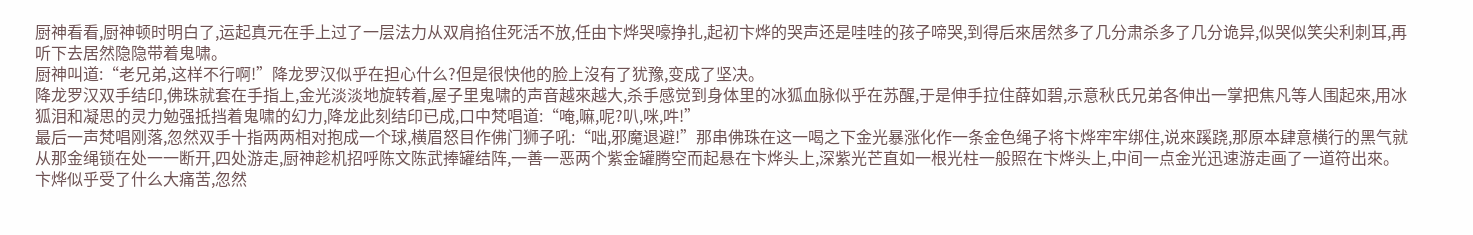厨神看看,厨神顿时明白了,运起真元在手上过了一层法力从双肩掐住死活不放,任由卞烨哭嚎挣扎,起初卞烨的哭声还是哇哇的孩子啼哭,到得后來居然多了几分肃杀多了几分诡异,似哭似笑尖利刺耳,再听下去居然隐隐带着鬼啸。
厨神叫道:“老兄弟,这样不行啊!”降龙罗汉似乎在担心什么?但是很快他的脸上沒有了犹豫,变成了坚决。
降龙罗汉双手结印,佛珠就套在手指上,金光淡淡地旋转着,屋子里鬼啸的声音越來越大,杀手感觉到身体里的冰狐血脉似乎在苏醒,于是伸手拉住薛如碧,示意秋氏兄弟各伸出一掌把焦凡等人围起來,用冰狐泪和凝思的灵力勉强抵挡着鬼啸的幻力,降龙此刻结印已成,口中梵唱道:“唵,嘛,呢?叭,咪,吽!”
最后一声梵唱刚落,忽然双手十指两两相对抱成一个球,横眉怒目作佛门狮子吼:“咄,邪魔退避!”那串佛珠在这一喝之下金光暴涨化作一条金色绳子将卞烨牢牢绑住,说來蹊跷,那原本肆意横行的黑气就从那金绳锁在处一一断开,四处游走,厨神趁机招呼陈文陈武捧罐结阵,一善一恶两个紫金罐腾空而起悬在卞烨头上,深紫光芒直如一根光柱一般照在卞烨头上,中间一点金光迅速游走画了一道符出來。
卞烨似乎受了什么大痛苦,忽然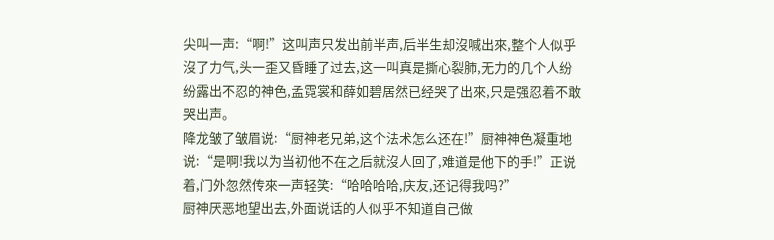尖叫一声:“啊!”这叫声只发出前半声,后半生却沒喊出來,整个人似乎沒了力气,头一歪又昏睡了过去,这一叫真是撕心裂肺,无力的几个人纷纷露出不忍的神色,孟霓裳和薛如碧居然已经哭了出來,只是强忍着不敢哭出声。
降龙皱了皱眉说:“厨神老兄弟,这个法术怎么还在!”厨神神色凝重地说:“是啊!我以为当初他不在之后就沒人回了,难道是他下的手!”正说着,门外忽然传來一声轻笑:“哈哈哈哈,庆友,还记得我吗?”
厨神厌恶地望出去,外面说话的人似乎不知道自己做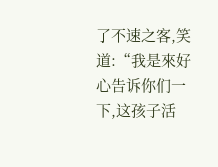了不速之客,笑道:“我是來好心告诉你们一下,这孩子活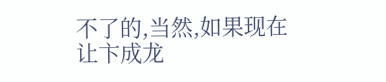不了的,当然,如果现在让卞成龙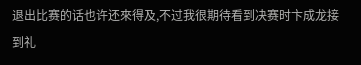退出比赛的话也许还來得及,不过我很期待看到决赛时卞成龙接到礼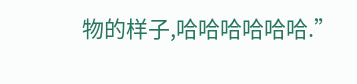物的样子,哈哈哈哈哈哈.”